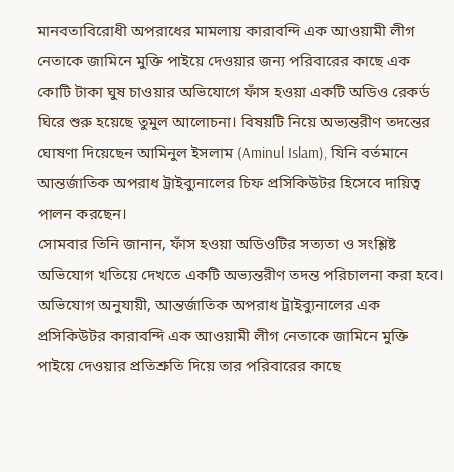মানবতাবিরোধী অপরাধের মামলায় কারাবন্দি এক আওয়ামী লীগ নেতাকে জামিনে মুক্তি পাইয়ে দেওয়ার জন্য পরিবারের কাছে এক কোটি টাকা ঘুষ চাওয়ার অভিযোগে ফাঁস হওয়া একটি অডিও রেকর্ড ঘিরে শুরু হয়েছে তুমুল আলোচনা। বিষয়টি নিয়ে অভ্যন্তরীণ তদন্তের ঘোষণা দিয়েছেন আমিনুল ইসলাম (Aminul Islam), যিনি বর্তমানে আন্তর্জাতিক অপরাধ ট্রাইব্যুনালের চিফ প্রসিকিউটর হিসেবে দায়িত্ব পালন করছেন।
সোমবার তিনি জানান, ফাঁস হওয়া অডিওটির সত্যতা ও সংশ্লিষ্ট অভিযোগ খতিয়ে দেখতে একটি অভ্যন্তরীণ তদন্ত পরিচালনা করা হবে। অভিযোগ অনুযায়ী, আন্তর্জাতিক অপরাধ ট্রাইব্যুনালের এক প্রসিকিউটর কারাবন্দি এক আওয়ামী লীগ নেতাকে জামিনে মুক্তি পাইয়ে দেওয়ার প্রতিশ্রুতি দিয়ে তার পরিবারের কাছে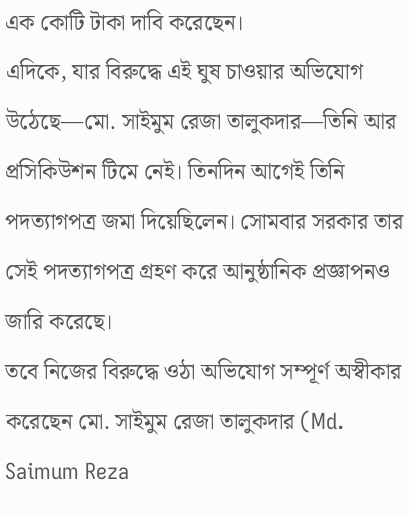এক কোটি টাকা দাবি করেছেন।
এদিকে, যার বিরুদ্ধে এই ঘুষ চাওয়ার অভিযোগ উঠেছে—মো. সাইমুম রেজা তালুকদার—তিনি আর প্রসিকিউশন টিমে নেই। তিনদিন আগেই তিনি পদত্যাগপত্র জমা দিয়েছিলেন। সোমবার সরকার তার সেই পদত্যাগপত্র গ্রহণ করে আনুষ্ঠানিক প্রজ্ঞাপনও জারি করেছে।
তবে নিজের বিরুদ্ধে ওঠা অভিযোগ সম্পূর্ণ অস্বীকার করেছেন মো. সাইমুম রেজা তালুকদার (Md. Saimum Reza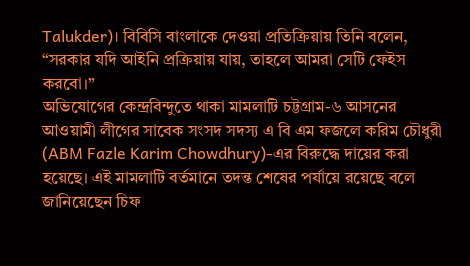Talukder)। বিবিসি বাংলাকে দেওয়া প্রতিক্রিয়ায় তিনি বলেন, “সরকার যদি আইনি প্রক্রিয়ায় যায়, তাহলে আমরা সেটি ফেইস করবো।”
অভিযোগের কেন্দ্রবিন্দুতে থাকা মামলাটি চট্টগ্রাম-৬ আসনের আওয়ামী লীগের সাবেক সংসদ সদস্য এ বি এম ফজলে করিম চৌধুরী (ABM Fazle Karim Chowdhury)-এর বিরুদ্ধে দায়ের করা হয়েছে। এই মামলাটি বর্তমানে তদন্ত শেষের পর্যায়ে রয়েছে বলে জানিয়েছেন চিফ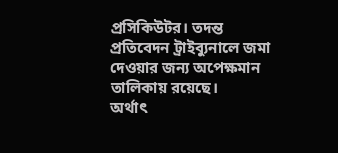প্রসিকিউটর। তদন্ত প্রতিবেদন ট্রাইব্যুনালে জমা দেওয়ার জন্য অপেক্ষমান তালিকায় রয়েছে।
অর্থাৎ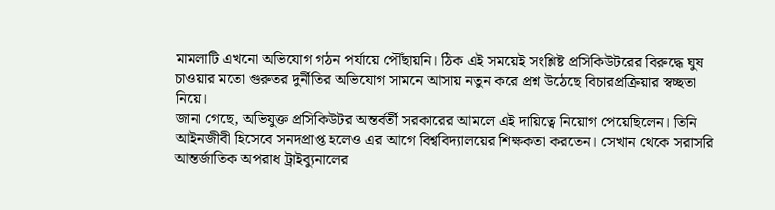মামলাটি এখনো অভিযোগ গঠন পর্যায়ে পৌঁছায়নি। ঠিক এই সময়েই সংশ্লিষ্ট প্রসিকিউটরের বিরুদ্ধে ঘুষ চাওয়ার মতো গুরুতর দুর্নীতির অভিযোগ সামনে আসায় নতুন করে প্রশ্ন উঠেছে বিচারপ্রক্রিয়ার স্বচ্ছতা নিয়ে।
জানা গেছে, অভিযুক্ত প্রসিকিউটর অন্তর্বর্তী সরকারের আমলে এই দায়িত্বে নিয়োগ পেয়েছিলেন। তিনি আইনজীবী হিসেবে সনদপ্রাপ্ত হলেও এর আগে বিশ্ববিদ্যালয়ের শিক্ষকতা করতেন। সেখান থেকে সরাসরি আন্তর্জাতিক অপরাধ ট্রাইব্যুনালের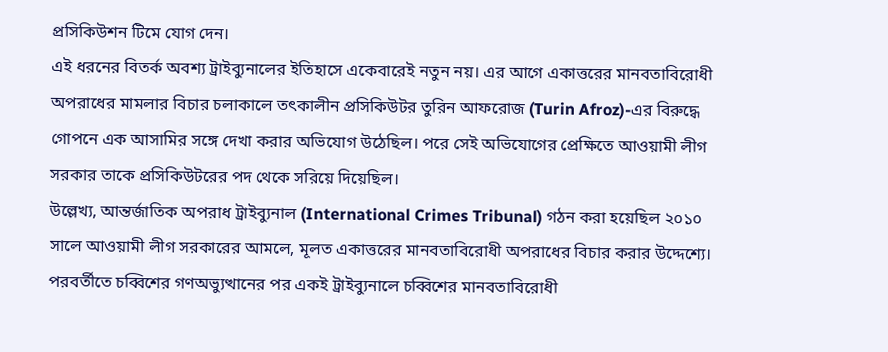প্রসিকিউশন টিমে যোগ দেন।
এই ধরনের বিতর্ক অবশ্য ট্রাইব্যুনালের ইতিহাসে একেবারেই নতুন নয়। এর আগে একাত্তরের মানবতাবিরোধী অপরাধের মামলার বিচার চলাকালে তৎকালীন প্রসিকিউটর তুরিন আফরোজ (Turin Afroz)-এর বিরুদ্ধে গোপনে এক আসামির সঙ্গে দেখা করার অভিযোগ উঠেছিল। পরে সেই অভিযোগের প্রেক্ষিতে আওয়ামী লীগ সরকার তাকে প্রসিকিউটরের পদ থেকে সরিয়ে দিয়েছিল।
উল্লেখ্য, আন্তর্জাতিক অপরাধ ট্রাইব্যুনাল (International Crimes Tribunal) গঠন করা হয়েছিল ২০১০ সালে আওয়ামী লীগ সরকারের আমলে, মূলত একাত্তরের মানবতাবিরোধী অপরাধের বিচার করার উদ্দেশ্যে।
পরবর্তীতে চব্বিশের গণঅভ্যুত্থানের পর একই ট্রাইব্যুনালে চব্বিশের মানবতাবিরোধী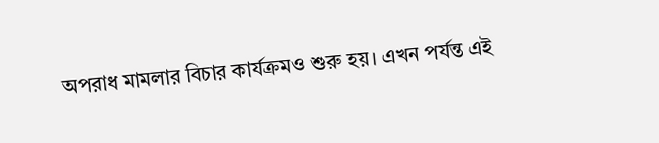অপরাধ মামলার বিচার কার্যক্রমও শুরু হয়। এখন পর্যন্ত এই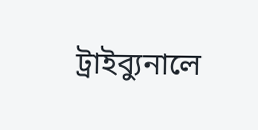ট্রাইব্যুনালে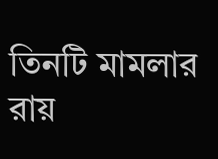তিনটি মামলার রায়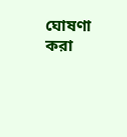ঘোষণা করা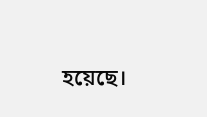হয়েছে।